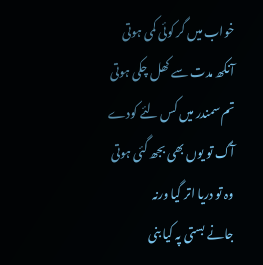خواب میں گر کوئی کمی ہوتی
آنکھ مدت سے کھل چکی ہوتی
تم سمندر میں کس لئے کودے
آگ تو یوں بھی بجھ گئی ہوتی
وہ تو دریا اتر گیا ورنہ
جانے بستی پہ کیا بنی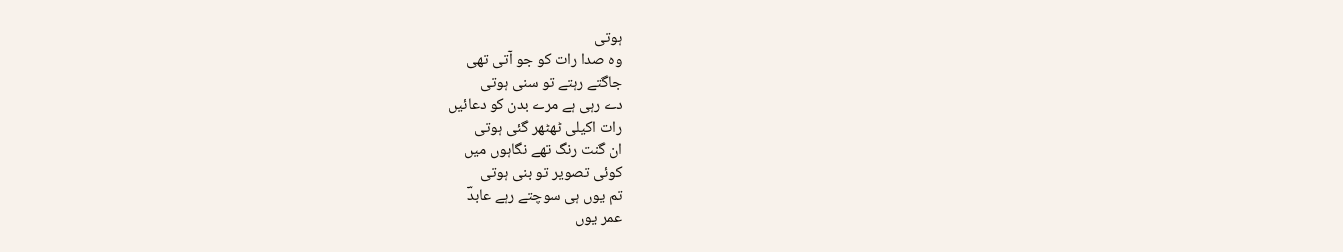ہوتی
وہ صدا رات کو جو آتی تھی
جاگتے رہتے تو سنی ہوتی
دے رہی ہے مرے بدن کو دعائیں
رات اکیلی ٹھٹھر گئی ہوتی
ان گنت رنگ تھے نگاہوں میں
کوئی تصویر تو بنی ہوتی
تم یوں ہی سوچتے رہے عابدؔ
عمر یوں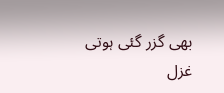بھی گزر گئی ہوتی
غزل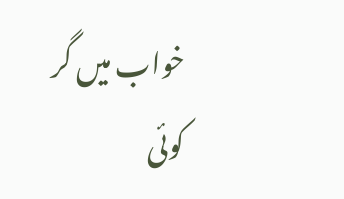خواب میں گر کوئی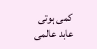کمی ہوتی
عابد عالمی